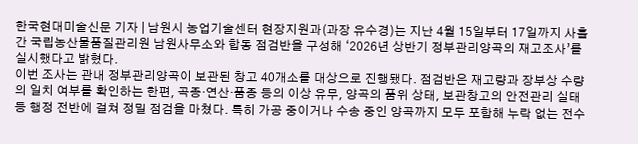한국현대미술신문 기자 | 남원시 농업기술센터 현장지원과(과장 유수경)는 지난 4월 15일부터 17일까지 사흘간 국립농산물품질관리원 남원사무소와 합동 점검반을 구성해 ‘2026년 상반기 정부관리양곡의 재고조사’를 실시했다고 밝혔다.
이번 조사는 관내 정부관리양곡이 보관된 창고 40개소를 대상으로 진행됐다. 점검반은 재고량과 장부상 수량의 일치 여부를 확인하는 한편, 곡종·연산·품종 등의 이상 유무, 양곡의 품위 상태, 보관창고의 안전관리 실태 등 행정 전반에 걸쳐 정밀 점검을 마쳤다. 특히 가공 중이거나 수송 중인 양곡까지 모두 포함해 누락 없는 전수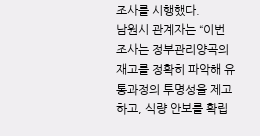조사를 시행했다.
남원시 관계자는 “이번 조사는 정부관리양곡의 재고를 정확히 파악해 유통과정의 투명성을 제고하고, 식량 안보를 확립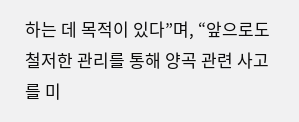하는 데 목적이 있다”며, “앞으로도 철저한 관리를 통해 양곡 관련 사고를 미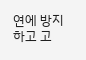연에 방지하고 고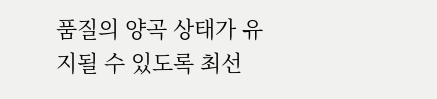품질의 양곡 상태가 유지될 수 있도록 최선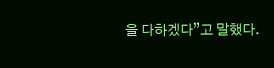을 다하겠다”고 말했다.